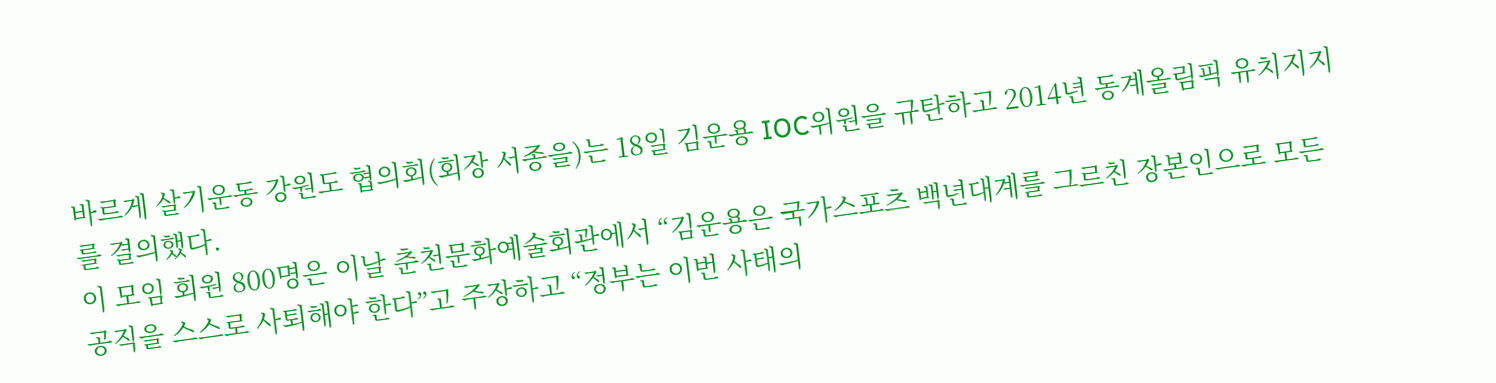바르게 살기운동 강원도 협의회(회장 서종을)는 18일 김운용 IOC위원을 규탄하고 2014년 동계올림픽 유치지지를 결의했다.
이 모임 회원 800명은 이날 춘천문화예술회관에서 “김운용은 국가스포츠 백년대계를 그르친 장본인으로 모든 공직을 스스로 사퇴해야 한다”고 주장하고 “정부는 이번 사태의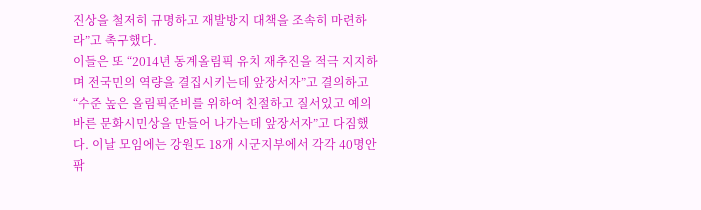진상을 철저히 규명하고 재발방지 대책을 조속히 마련하라”고 촉구했다.
이들은 또 “2014년 동계올림픽 유치 재추진을 적극 지지하며 전국민의 역량을 결집시키는데 앞장서자”고 결의하고 “수준 높은 올림픽준비를 위하여 친절하고 질서있고 예의바른 문화시민상을 만들어 나가는데 앞장서자”고 다짐했다. 이날 모임에는 강원도 18개 시군지부에서 각각 40명안팎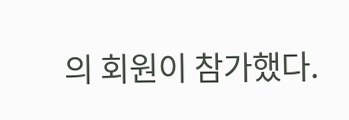의 회원이 참가했다.